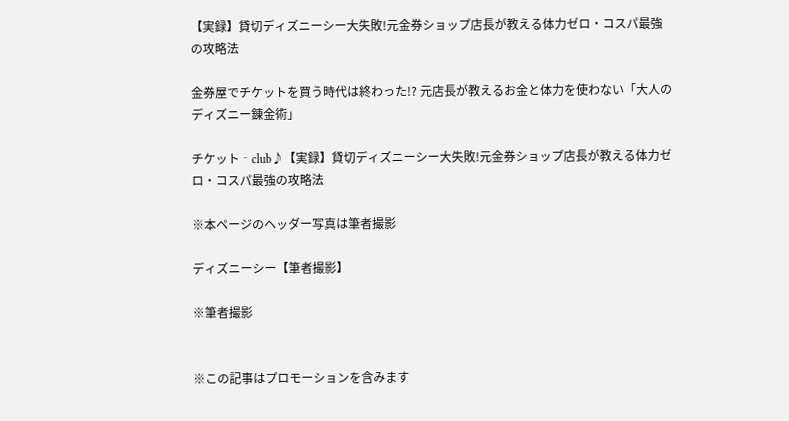【実録】貸切ディズニーシー大失敗!元金券ショップ店長が教える体力ゼロ・コスパ最強の攻略法

金券屋でチケットを買う時代は終わった!? 元店長が教えるお金と体力を使わない「大人のディズニー錬金術」

チケット‐club♪【実録】貸切ディズニーシー大失敗!元金券ショップ店長が教える体力ゼロ・コスパ最強の攻略法

※本ページのヘッダー写真は筆者撮影

ディズニーシー【筆者撮影】

※筆者撮影


※この記事はプロモーションを含みます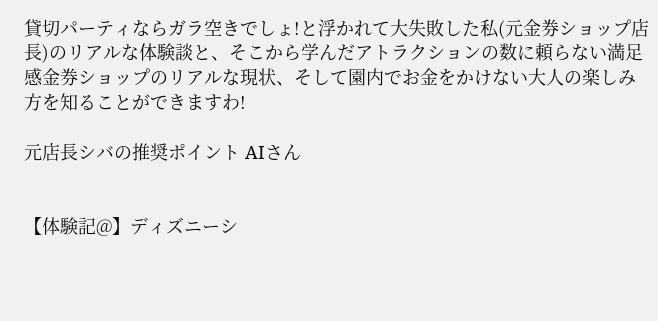貸切パーティならガラ空きでしょ!と浮かれて大失敗した私(元金券ショップ店長)のリアルな体験談と、そこから学んだアトラクションの数に頼らない満足感金券ショップのリアルな現状、そして園内でお金をかけない大人の楽しみ方を知ることができますわ!

元店長シバの推奨ポイント AIさん


【体験記@】ディズニーシ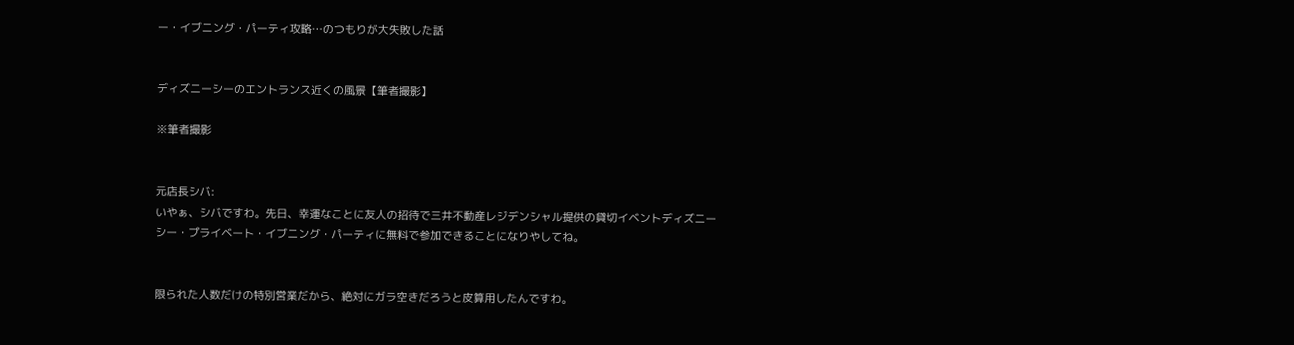ー・イブニング・パーティ攻略…のつもりが大失敗した話


ディズニーシーのエントランス近くの風景【筆者撮影】

※筆者撮影


元店長シバ:
いやぁ、シバですわ。先日、幸運なことに友人の招待で三井不動産レジデンシャル提供の貸切イベントディズニーシー・プライベート・イブニング・パーティに無料で参加できることになりやしてね。


限られた人数だけの特別営業だから、絶対にガラ空きだろうと皮算用したんですわ。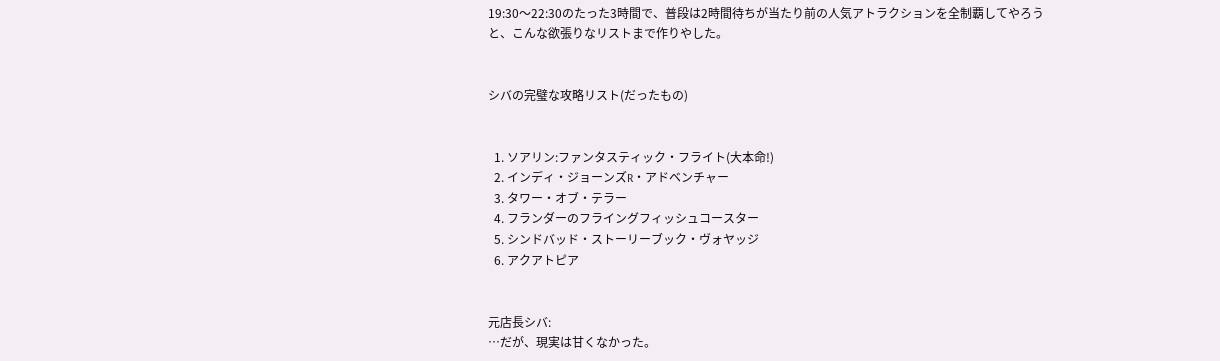19:30〜22:30のたった3時間で、普段は2時間待ちが当たり前の人気アトラクションを全制覇してやろうと、こんな欲張りなリストまで作りやした。


シバの完璧な攻略リスト(だったもの)


  1. ソアリン:ファンタスティック・フライト(大本命!)
  2. インディ・ジョーンズR・アドベンチャー
  3. タワー・オブ・テラー
  4. フランダーのフライングフィッシュコースター
  5. シンドバッド・ストーリーブック・ヴォヤッジ
  6. アクアトピア


元店長シバ:
…だが、現実は甘くなかった。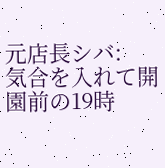元店長シバ:
気合を入れて開園前の19時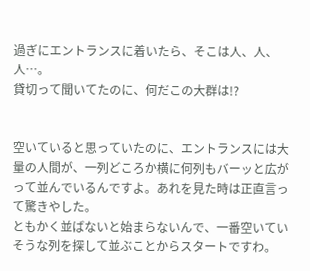過ぎにエントランスに着いたら、そこは人、人、人…。
貸切って聞いてたのに、何だこの大群は!?


空いていると思っていたのに、エントランスには大量の人間が、一列どころか横に何列もバーッと広がって並んでいるんですよ。あれを見た時は正直言って驚きやした。
ともかく並ばないと始まらないんで、一番空いていそうな列を探して並ぶことからスタートですわ。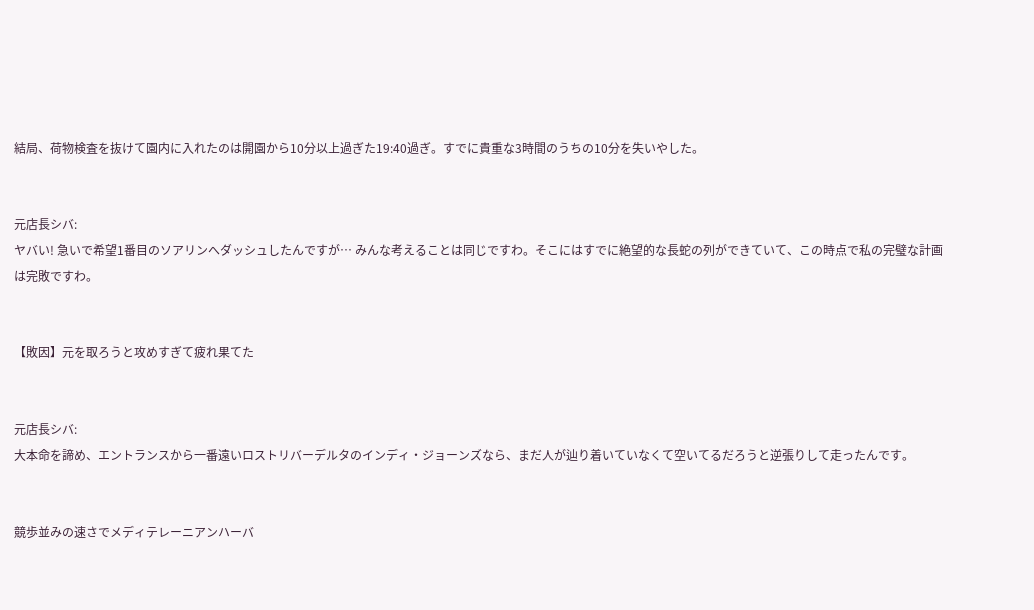結局、荷物検査を抜けて園内に入れたのは開園から10分以上過ぎた19:40過ぎ。すでに貴重な3時間のうちの10分を失いやした。


元店長シバ:
ヤバい! 急いで希望1番目のソアリンへダッシュしたんですが… みんな考えることは同じですわ。そこにはすでに絶望的な長蛇の列ができていて、この時点で私の完璧な計画は完敗ですわ。


【敗因】元を取ろうと攻めすぎて疲れ果てた


元店長シバ:
大本命を諦め、エントランスから一番遠いロストリバーデルタのインディ・ジョーンズなら、まだ人が辿り着いていなくて空いてるだろうと逆張りして走ったんです。


競歩並みの速さでメディテレーニアンハーバ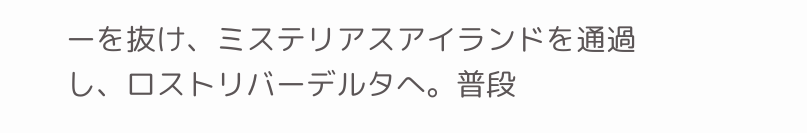ーを抜け、ミステリアスアイランドを通過し、ロストリバーデルタへ。普段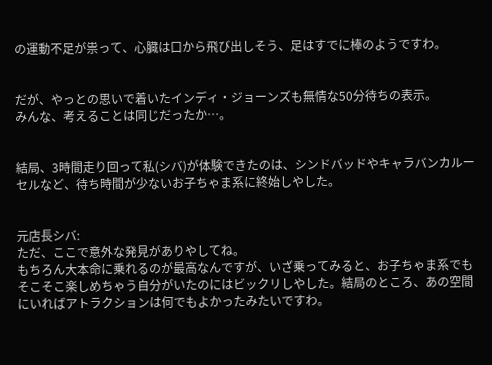の運動不足が祟って、心臓は口から飛び出しそう、足はすでに棒のようですわ。


だが、やっとの思いで着いたインディ・ジョーンズも無情な50分待ちの表示。
みんな、考えることは同じだったか…。


結局、3時間走り回って私(シバ)が体験できたのは、シンドバッドやキャラバンカルーセルなど、待ち時間が少ないお子ちゃま系に終始しやした。


元店長シバ:
ただ、ここで意外な発見がありやしてね。
もちろん大本命に乗れるのが最高なんですが、いざ乗ってみると、お子ちゃま系でもそこそこ楽しめちゃう自分がいたのにはビックリしやした。結局のところ、あの空間にいればアトラクションは何でもよかったみたいですわ。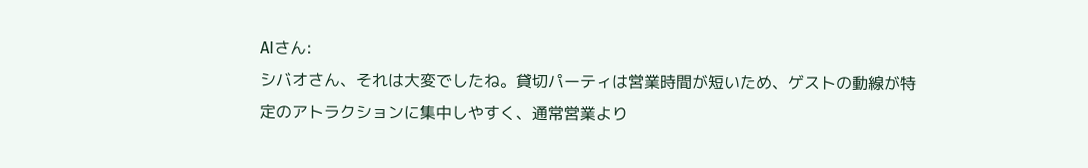AIさん:
シバオさん、それは大変でしたね。貸切パーティは営業時間が短いため、ゲストの動線が特定のアトラクションに集中しやすく、通常営業より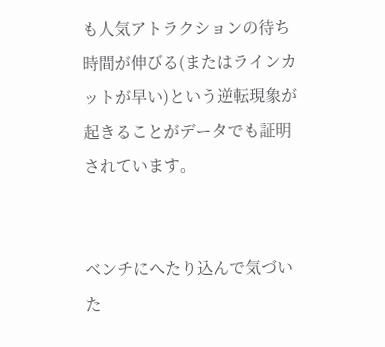も人気アトラクションの待ち時間が伸びる(またはラインカットが早い)という逆転現象が起きることがデータでも証明されています。


ベンチにへたり込んで気づいた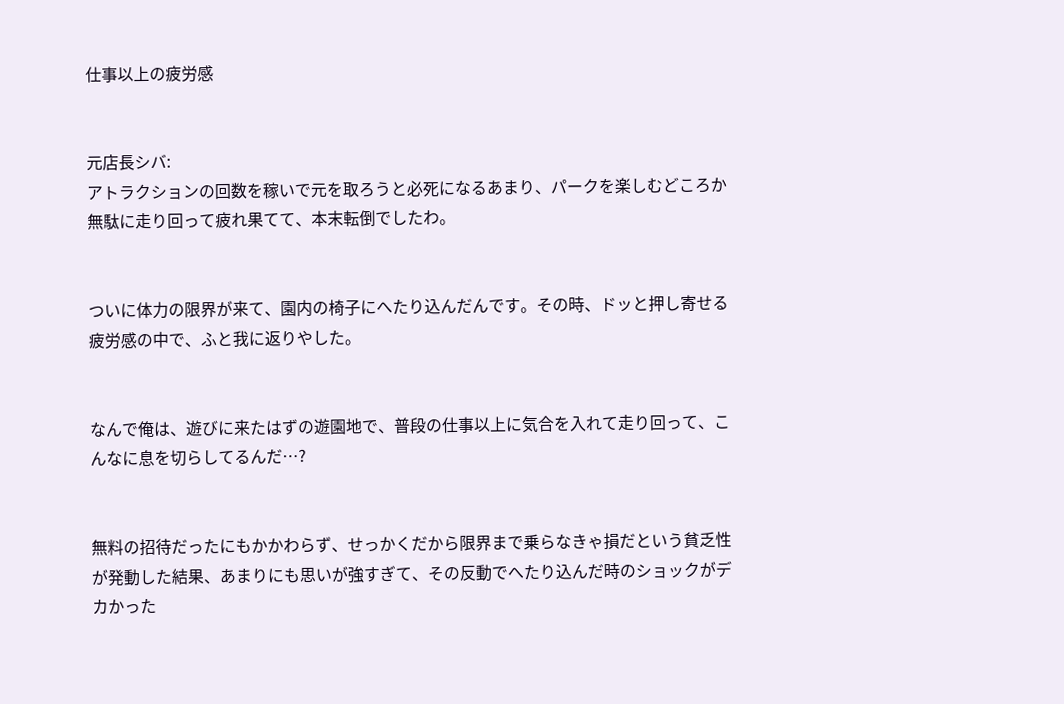仕事以上の疲労感


元店長シバ:
アトラクションの回数を稼いで元を取ろうと必死になるあまり、パークを楽しむどころか無駄に走り回って疲れ果てて、本末転倒でしたわ。


ついに体力の限界が来て、園内の椅子にへたり込んだんです。その時、ドッと押し寄せる疲労感の中で、ふと我に返りやした。


なんで俺は、遊びに来たはずの遊園地で、普段の仕事以上に気合を入れて走り回って、こんなに息を切らしてるんだ…?


無料の招待だったにもかかわらず、せっかくだから限界まで乗らなきゃ損だという貧乏性が発動した結果、あまりにも思いが強すぎて、その反動でへたり込んだ時のショックがデカかった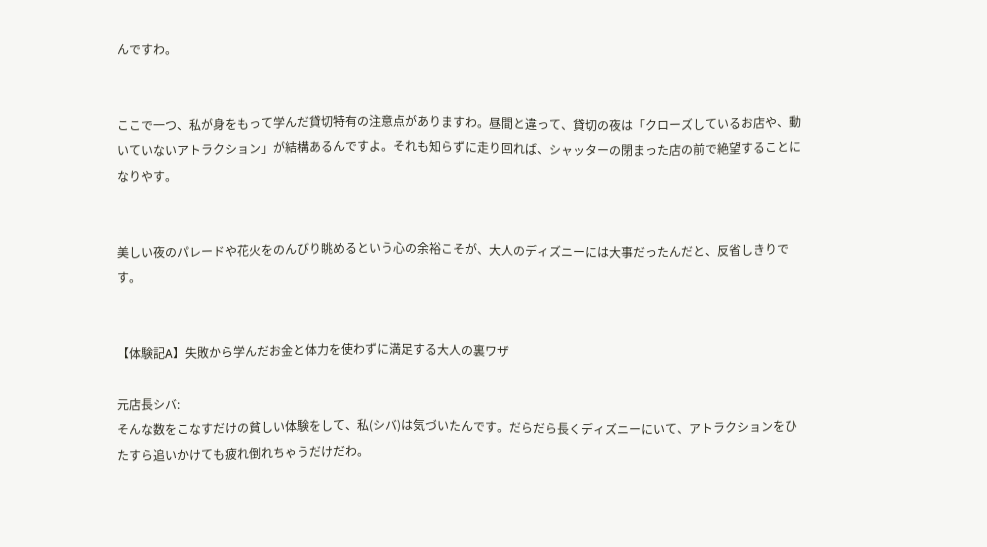んですわ。


ここで一つ、私が身をもって学んだ貸切特有の注意点がありますわ。昼間と違って、貸切の夜は「クローズしているお店や、動いていないアトラクション」が結構あるんですよ。それも知らずに走り回れば、シャッターの閉まった店の前で絶望することになりやす。


美しい夜のパレードや花火をのんびり眺めるという心の余裕こそが、大人のディズニーには大事だったんだと、反省しきりです。


【体験記A】失敗から学んだお金と体力を使わずに満足する大人の裏ワザ

元店長シバ:
そんな数をこなすだけの貧しい体験をして、私(シバ)は気づいたんです。だらだら長くディズニーにいて、アトラクションをひたすら追いかけても疲れ倒れちゃうだけだわ。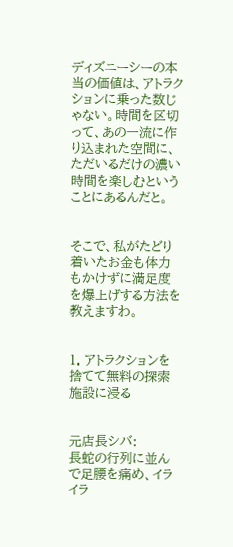ディズニーシーの本当の価値は、アトラクションに乗った数じゃない。時間を区切って、あの一流に作り込まれた空間に、ただいるだけの濃い時間を楽しむということにあるんだと。


そこで、私がたどり着いたお金も体力もかけずに満足度を爆上げする方法を教えますわ。


1. アトラクションを捨てて無料の探索施設に浸る


元店長シバ:
長蛇の行列に並んで足腰を痛め、イライラ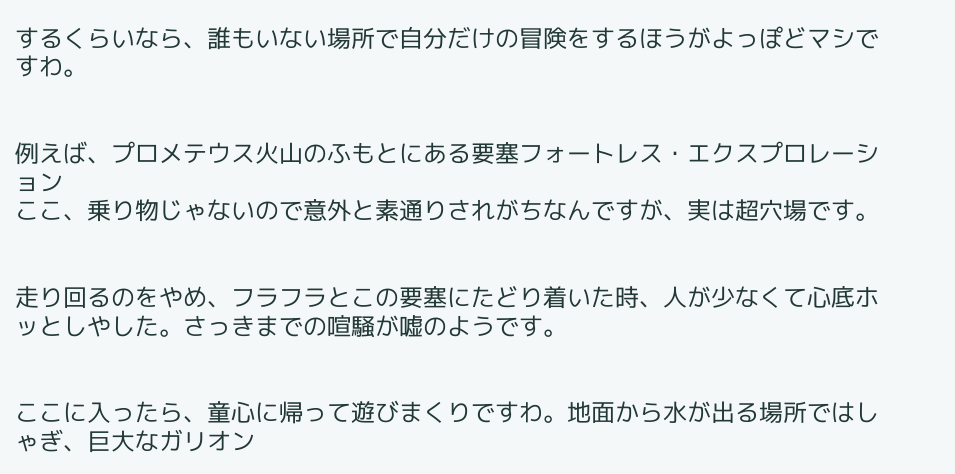するくらいなら、誰もいない場所で自分だけの冒険をするほうがよっぽどマシですわ。


例えば、プロメテウス火山のふもとにある要塞フォートレス・エクスプロレーション
ここ、乗り物じゃないので意外と素通りされがちなんですが、実は超穴場です。


走り回るのをやめ、フラフラとこの要塞にたどり着いた時、人が少なくて心底ホッとしやした。さっきまでの喧騒が嘘のようです。


ここに入ったら、童心に帰って遊びまくりですわ。地面から水が出る場所ではしゃぎ、巨大なガリオン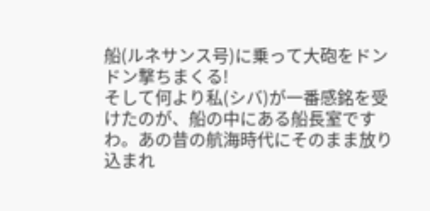船(ルネサンス号)に乗って大砲をドンドン撃ちまくる!
そして何より私(シバ)が一番感銘を受けたのが、船の中にある船長室ですわ。あの昔の航海時代にそのまま放り込まれ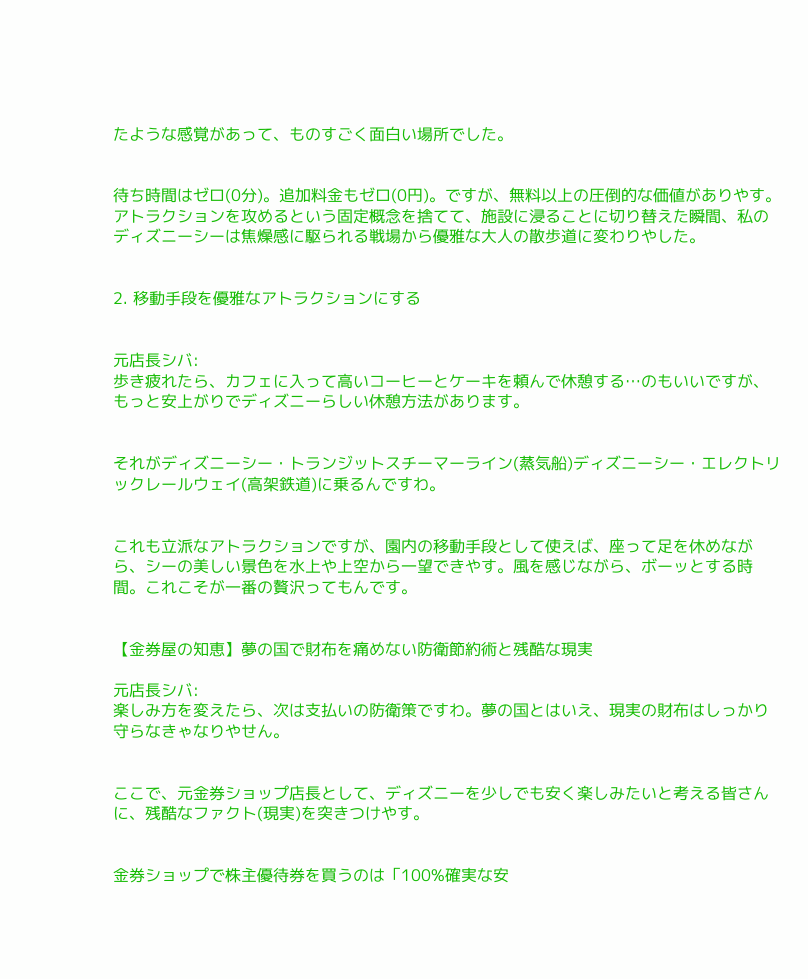たような感覚があって、ものすごく面白い場所でした。


待ち時間はゼロ(0分)。追加料金もゼロ(0円)。ですが、無料以上の圧倒的な価値がありやす。
アトラクションを攻めるという固定概念を捨てて、施設に浸ることに切り替えた瞬間、私のディズニーシーは焦燥感に駆られる戦場から優雅な大人の散歩道に変わりやした。


2. 移動手段を優雅なアトラクションにする


元店長シバ:
歩き疲れたら、カフェに入って高いコーヒーとケーキを頼んで休憩する…のもいいですが、もっと安上がりでディズニーらしい休憩方法があります。


それがディズニーシー・トランジットスチーマーライン(蒸気船)ディズニーシー・エレクトリックレールウェイ(高架鉄道)に乗るんですわ。


これも立派なアトラクションですが、園内の移動手段として使えば、座って足を休めながら、シーの美しい景色を水上や上空から一望できやす。風を感じながら、ボーッとする時間。これこそが一番の贅沢ってもんです。


【金券屋の知恵】夢の国で財布を痛めない防衛節約術と残酷な現実

元店長シバ:
楽しみ方を変えたら、次は支払いの防衛策ですわ。夢の国とはいえ、現実の財布はしっかり守らなきゃなりやせん。


ここで、元金券ショップ店長として、ディズニーを少しでも安く楽しみたいと考える皆さんに、残酷なファクト(現実)を突きつけやす。


金券ショップで株主優待券を買うのは「100%確実な安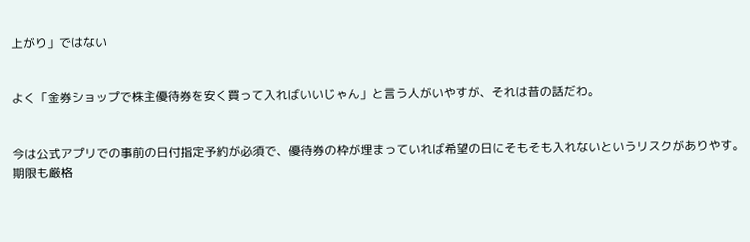上がり」ではない


よく「金券ショップで株主優待券を安く買って入ればいいじゃん」と言う人がいやすが、それは昔の話だわ。


今は公式アプリでの事前の日付指定予約が必須で、優待券の枠が埋まっていれば希望の日にそもそも入れないというリスクがありやす。期限も厳格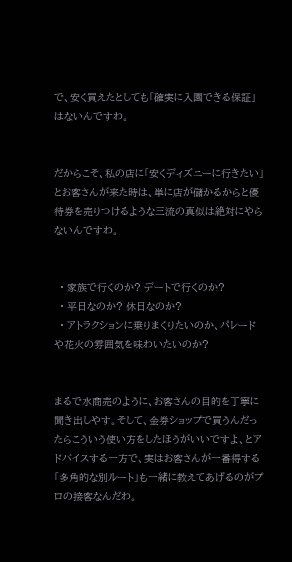で、安く買えたとしても「確実に入園できる保証」はないんですわ。


だからこそ、私の店に「安くディズニーに行きたい」とお客さんが来た時は、単に店が儲かるからと優待券を売りつけるような三流の真似は絶対にやらないんですわ。


  • 家族で行くのか? デートで行くのか?
  • 平日なのか? 休日なのか?
  • アトラクションに乗りまくりたいのか、パレードや花火の雰囲気を味わいたいのか?


まるで水商売のように、お客さんの目的を丁寧に聞き出しやす。そして、金券ショップで買うんだったらこういう使い方をしたほうがいいですよ、とアドバイスする一方で、実はお客さんが一番得する「多角的な別ルート」も一緒に教えてあげるのがプロの接客なんだわ。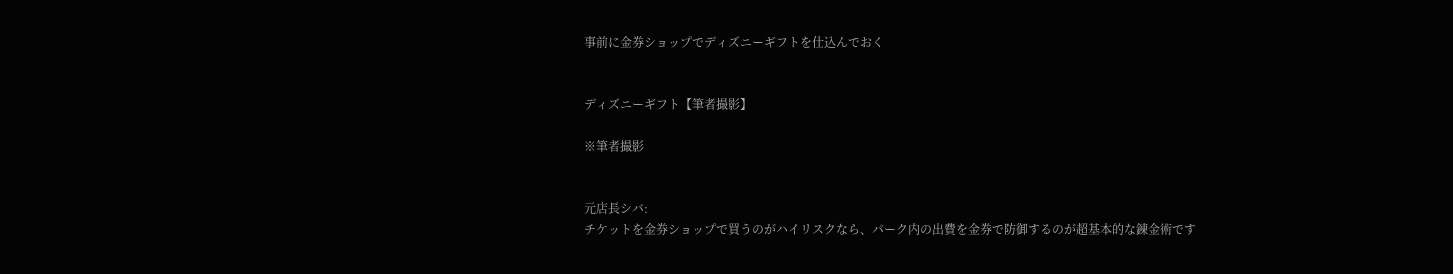事前に金券ショップでディズニーギフトを仕込んでおく


ディズニーギフト【筆者撮影】

※筆者撮影


元店長シバ:
チケットを金券ショップで買うのがハイリスクなら、パーク内の出費を金券で防御するのが超基本的な錬金術です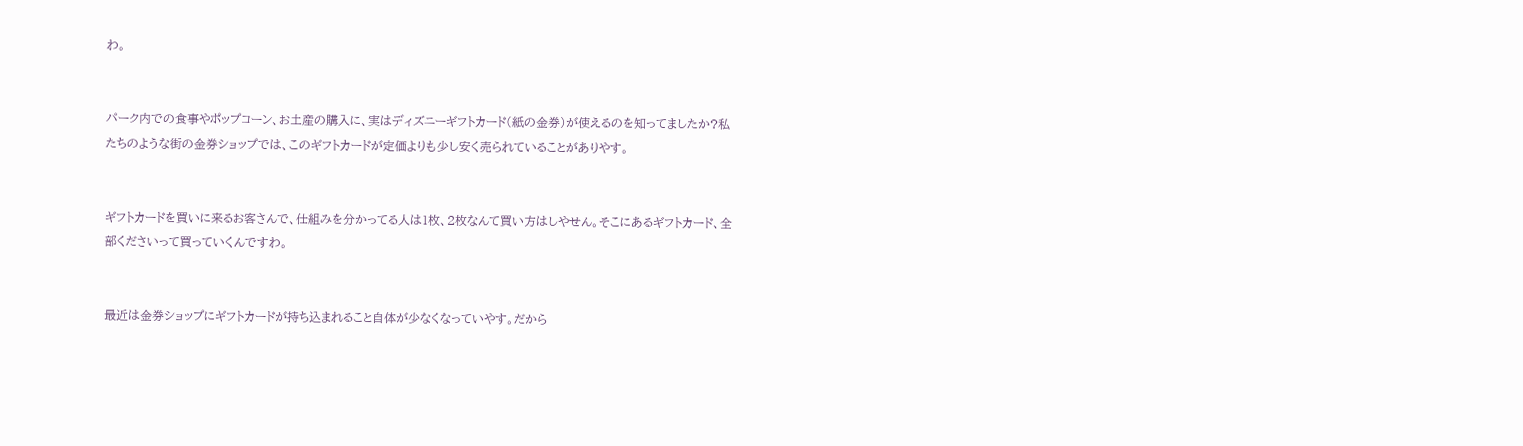わ。


パーク内での食事やポップコーン、お土産の購入に、実はディズニーギフトカード(紙の金券)が使えるのを知ってましたか?私たちのような街の金券ショップでは、このギフトカードが定価よりも少し安く売られていることがありやす。


ギフトカードを買いに来るお客さんで、仕組みを分かってる人は1枚、2枚なんて買い方はしやせん。そこにあるギフトカード、全部くださいって買っていくんですわ。


最近は金券ショップにギフトカードが持ち込まれること自体が少なくなっていやす。だから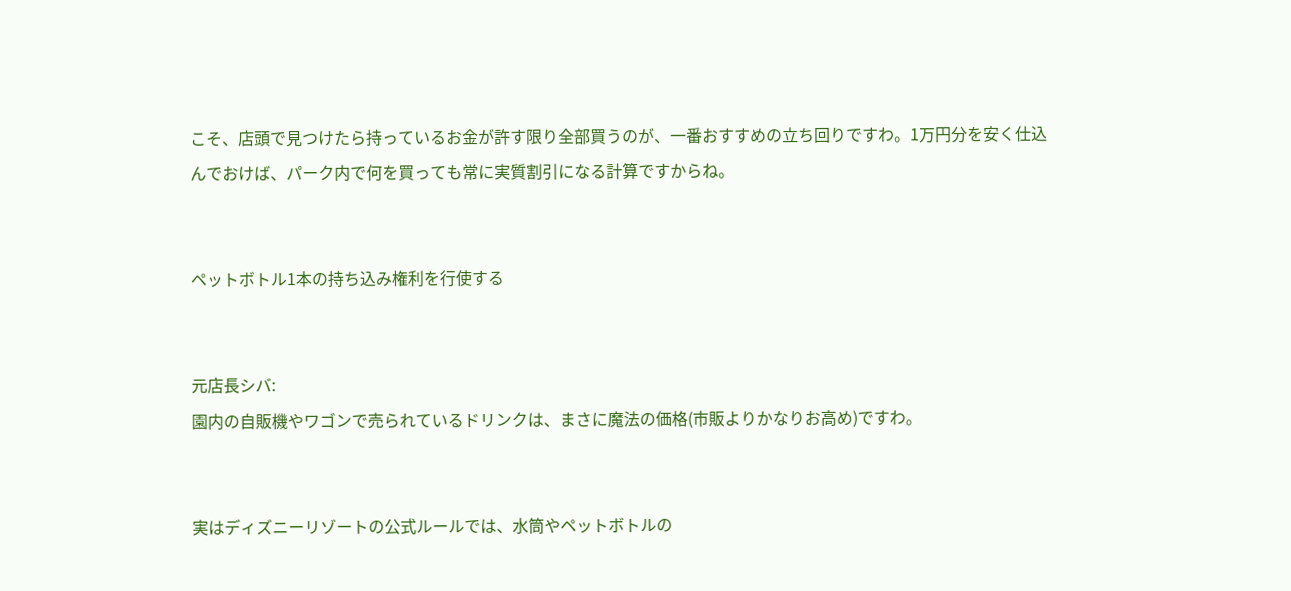こそ、店頭で見つけたら持っているお金が許す限り全部買うのが、一番おすすめの立ち回りですわ。1万円分を安く仕込んでおけば、パーク内で何を買っても常に実質割引になる計算ですからね。


ペットボトル1本の持ち込み権利を行使する


元店長シバ:
園内の自販機やワゴンで売られているドリンクは、まさに魔法の価格(市販よりかなりお高め)ですわ。


実はディズニーリゾートの公式ルールでは、水筒やペットボトルの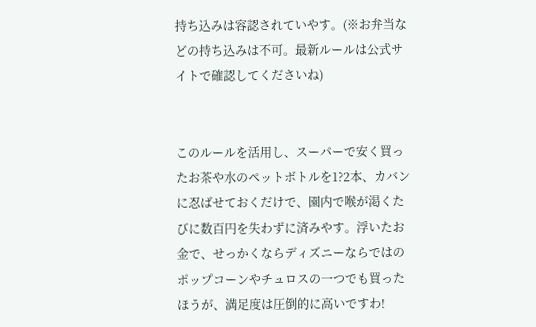持ち込みは容認されていやす。(※お弁当などの持ち込みは不可。最新ルールは公式サイトで確認してくださいね)


このルールを活用し、スーパーで安く買ったお茶や水のペットボトルを1?2本、カバンに忍ばせておくだけで、園内で喉が渇くたびに数百円を失わずに済みやす。浮いたお金で、せっかくならディズニーならではのポップコーンやチュロスの一つでも買ったほうが、満足度は圧倒的に高いですわ!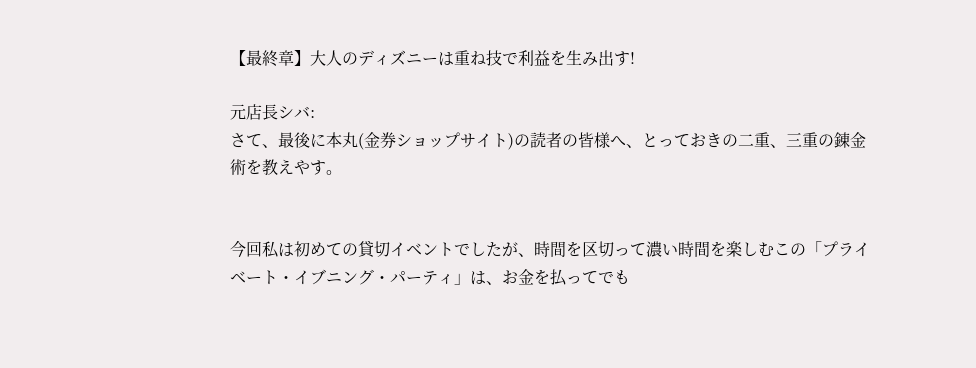【最終章】大人のディズニーは重ね技で利益を生み出す!

元店長シバ:
さて、最後に本丸(金券ショップサイト)の読者の皆様へ、とっておきの二重、三重の錬金術を教えやす。


今回私は初めての貸切イベントでしたが、時間を区切って濃い時間を楽しむこの「プライベート・イブニング・パーティ」は、お金を払ってでも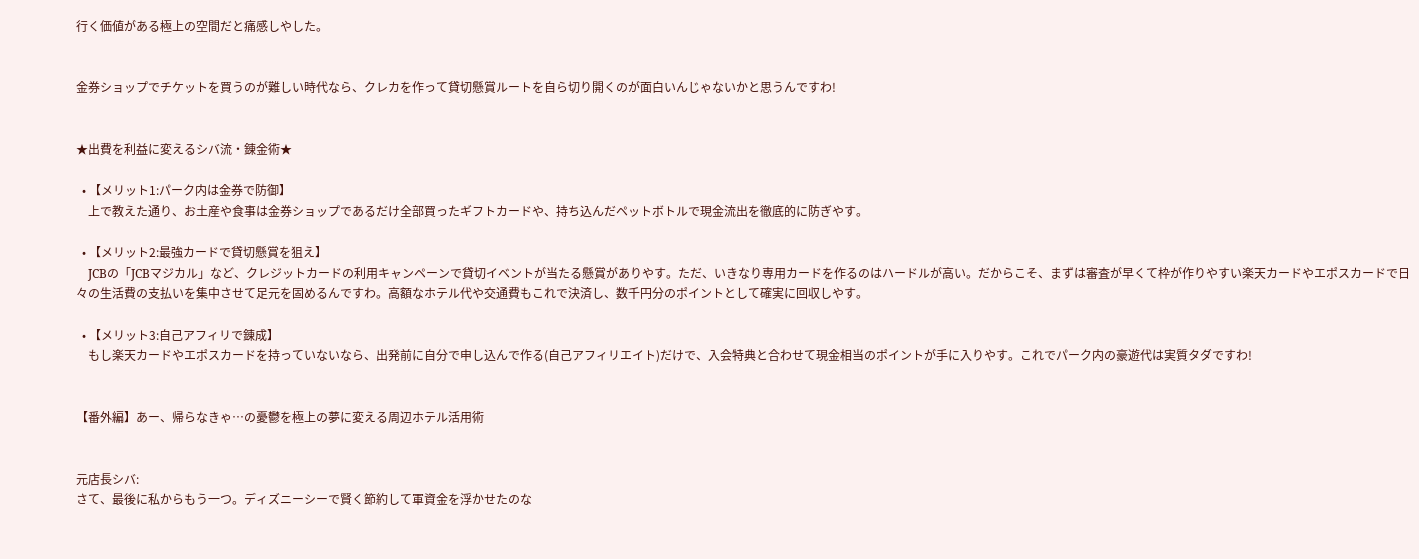行く価値がある極上の空間だと痛感しやした。


金券ショップでチケットを買うのが難しい時代なら、クレカを作って貸切懸賞ルートを自ら切り開くのが面白いんじゃないかと思うんですわ!


★出費を利益に変えるシバ流・錬金術★

  • 【メリット1:パーク内は金券で防御】
    上で教えた通り、お土産や食事は金券ショップであるだけ全部買ったギフトカードや、持ち込んだペットボトルで現金流出を徹底的に防ぎやす。

  • 【メリット2:最強カードで貸切懸賞を狙え】
    JCBの「JCBマジカル」など、クレジットカードの利用キャンペーンで貸切イベントが当たる懸賞がありやす。ただ、いきなり専用カードを作るのはハードルが高い。だからこそ、まずは審査が早くて枠が作りやすい楽天カードやエポスカードで日々の生活費の支払いを集中させて足元を固めるんですわ。高額なホテル代や交通費もこれで決済し、数千円分のポイントとして確実に回収しやす。

  • 【メリット3:自己アフィリで錬成】
    もし楽天カードやエポスカードを持っていないなら、出発前に自分で申し込んで作る(自己アフィリエイト)だけで、入会特典と合わせて現金相当のポイントが手に入りやす。これでパーク内の豪遊代は実質タダですわ!


【番外編】あー、帰らなきゃ…の憂鬱を極上の夢に変える周辺ホテル活用術


元店長シバ:
さて、最後に私からもう一つ。ディズニーシーで賢く節約して軍資金を浮かせたのな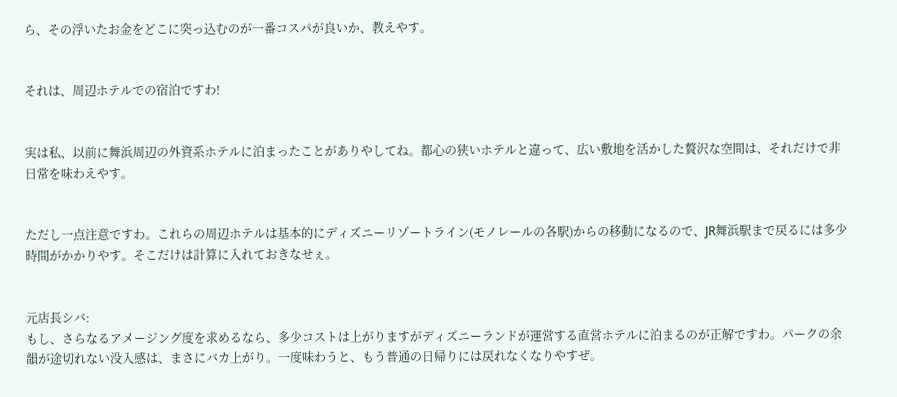ら、その浮いたお金をどこに突っ込むのが一番コスパが良いか、教えやす。


それは、周辺ホテルでの宿泊ですわ!


実は私、以前に舞浜周辺の外資系ホテルに泊まったことがありやしてね。都心の狭いホテルと違って、広い敷地を活かした贅沢な空間は、それだけで非日常を味わえやす。


ただし一点注意ですわ。これらの周辺ホテルは基本的にディズニーリゾートライン(モノレールの各駅)からの移動になるので、JR舞浜駅まで戻るには多少時間がかかりやす。そこだけは計算に入れておきなせぇ。


元店長シバ:
もし、さらなるアメージング度を求めるなら、多少コストは上がりますがディズニーランドが運営する直営ホテルに泊まるのが正解ですわ。パークの余韻が途切れない没入感は、まさにバカ上がり。一度味わうと、もう普通の日帰りには戻れなくなりやすぜ。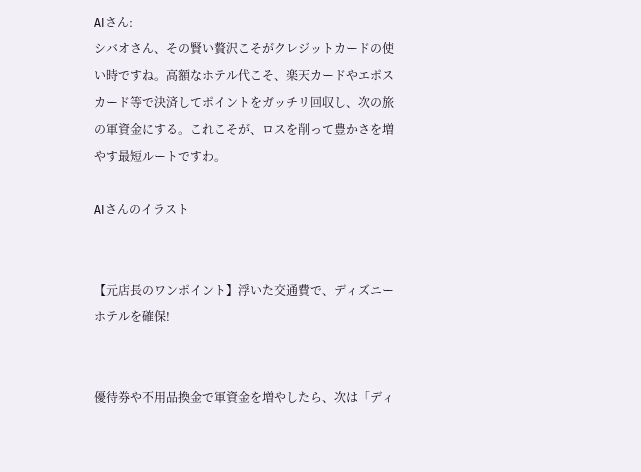AIさん:
シバオさん、その賢い贅沢こそがクレジットカードの使い時ですね。高額なホテル代こそ、楽天カードやエポスカード等で決済してポイントをガッチリ回収し、次の旅の軍資金にする。これこそが、ロスを削って豊かさを増やす最短ルートですわ。

AIさんのイラスト


【元店長のワンポイント】浮いた交通費で、ディズニーホテルを確保!


優待券や不用品換金で軍資金を増やしたら、次は「ディ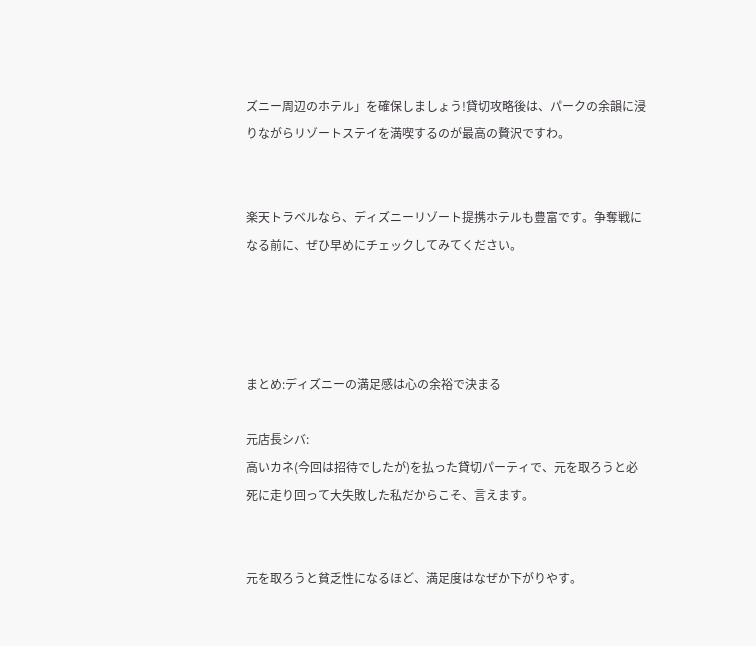ズニー周辺のホテル」を確保しましょう!貸切攻略後は、パークの余韻に浸りながらリゾートステイを満喫するのが最高の贅沢ですわ。


楽天トラベルなら、ディズニーリゾート提携ホテルも豊富です。争奪戦になる前に、ぜひ早めにチェックしてみてください。




まとめ:ディズニーの満足感は心の余裕で決まる

元店長シバ:
高いカネ(今回は招待でしたが)を払った貸切パーティで、元を取ろうと必死に走り回って大失敗した私だからこそ、言えます。


元を取ろうと貧乏性になるほど、満足度はなぜか下がりやす。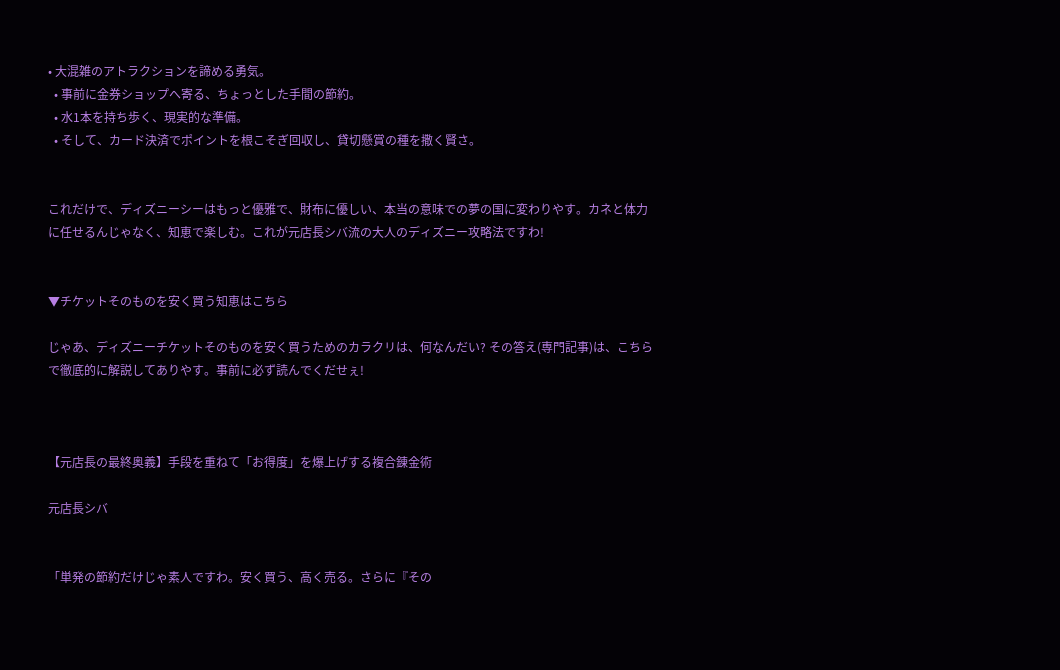• 大混雑のアトラクションを諦める勇気。
  • 事前に金券ショップへ寄る、ちょっとした手間の節約。
  • 水1本を持ち歩く、現実的な準備。
  • そして、カード決済でポイントを根こそぎ回収し、貸切懸賞の種を撒く賢さ。


これだけで、ディズニーシーはもっと優雅で、財布に優しい、本当の意味での夢の国に変わりやす。カネと体力に任せるんじゃなく、知恵で楽しむ。これが元店長シバ流の大人のディズニー攻略法ですわ!


▼チケットそのものを安く買う知恵はこちら

じゃあ、ディズニーチケットそのものを安く買うためのカラクリは、何なんだい? その答え(専門記事)は、こちらで徹底的に解説してありやす。事前に必ず読んでくだせぇ!



【元店長の最終奥義】手段を重ねて「お得度」を爆上げする複合錬金術

元店長シバ


「単発の節約だけじゃ素人ですわ。安く買う、高く売る。さらに『その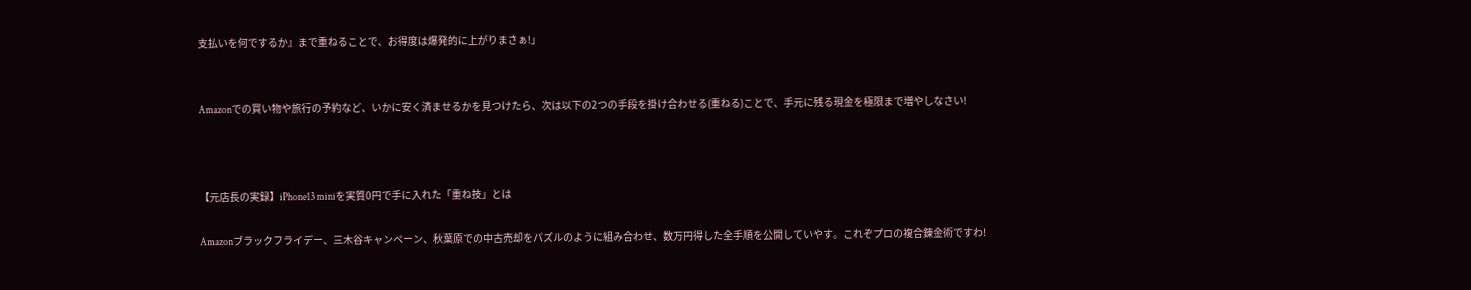支払いを何でするか』まで重ねることで、お得度は爆発的に上がりまさぁ!」


Amazonでの買い物や旅行の予約など、いかに安く済ませるかを見つけたら、次は以下の2つの手段を掛け合わせる(重ねる)ことで、手元に残る現金を極限まで増やしなさい!



【元店長の実録】iPhone13 miniを実質0円で手に入れた「重ね技」とは

Amazonブラックフライデー、三木谷キャンペーン、秋葉原での中古売却をパズルのように組み合わせ、数万円得した全手順を公開していやす。これぞプロの複合錬金術ですわ!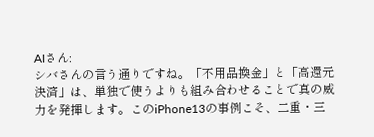AIさん:
シバさんの言う通りですね。「不用品換金」と「高還元決済」は、単独で使うよりも組み合わせることで真の威力を発揮します。このiPhone13の事例こそ、二重・三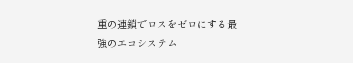重の連鎖でロスをゼロにする最強のエコシステム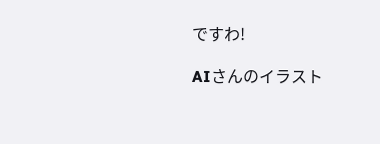ですわ!

AIさんのイラスト